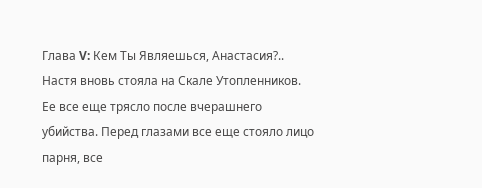Глава V: Кем Ты Являешься, Анастасия?..
Настя вновь стояла на Скале Утопленников. Ее все еще трясло после вчерашнего убийства. Перед глазами все еще стояло лицо парня, все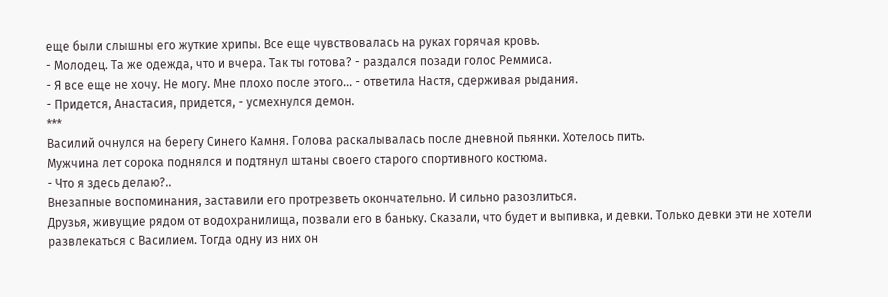еще были слышны его жуткие хрипы. Все еще чувствовалась на руках горячая кровь.
- Молодец. Та же одежда, что и вчера. Так ты готова? - раздался позади голос Реммиса.
- Я все еще не хочу. Не могу. Мне плохо после этого... - ответила Настя, сдерживая рыдания.
- Придется, Анастасия, придется, - усмехнулся демон.
***
Василий очнулся на берегу Синего Камня. Голова раскалывалась после дневной пьянки. Хотелось пить.
Мужчина лет сорока поднялся и подтянул штаны своего старого спортивного костюма.
- Что я здесь делаю?..
Внезапные воспоминания, заставили его протрезветь окончательно. И сильно разозлиться.
Друзья, живущие рядом от водохранилища, позвали его в баньку. Сказали, что будет и выпивка, и девки. Только девки эти не хотели развлекаться с Василием. Тогда одну из них он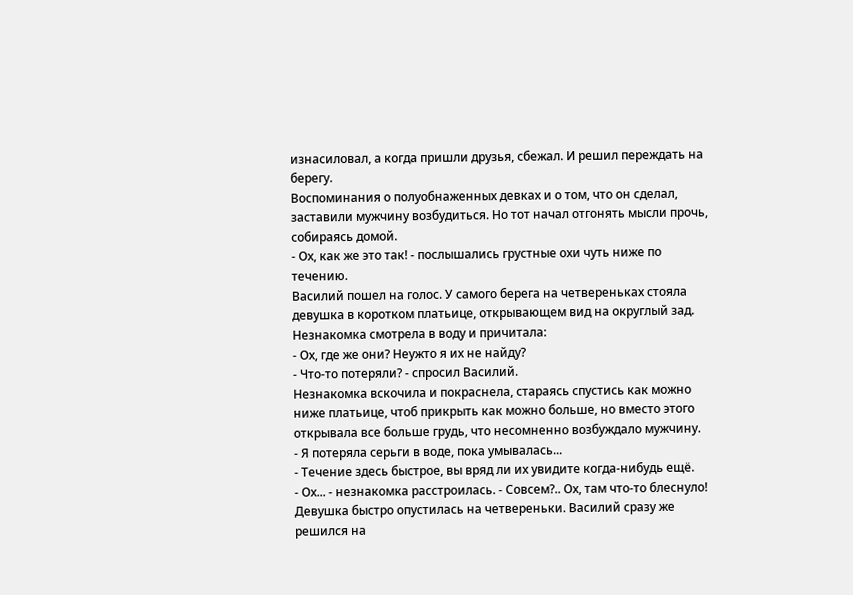изнасиловал, а когда пришли друзья, сбежал. И решил переждать на берегу.
Воспоминания о полуобнаженных девках и о том, что он сделал, заставили мужчину возбудиться. Но тот начал отгонять мысли прочь, собираясь домой.
- Ох, как же это так! - послышались грустные охи чуть ниже по течению.
Василий пошел на голос. У самого берега на четвереньках стояла девушка в коротком платьице, открывающем вид на округлый зад. Незнакомка смотрела в воду и причитала:
- Ох, где же они? Неужто я их не найду?
- Что-то потеряли? - спросил Василий.
Незнакомка вскочила и покраснела, стараясь спустись как можно ниже платьице, чтоб прикрыть как можно больше, но вместо этого открывала все больше грудь, что несомненно возбуждало мужчину.
- Я потеряла серьги в воде, пока умывалась...
- Течение здесь быстрое, вы вряд ли их увидите когда-нибудь ещё.
- Ох... - незнакомка расстроилась. - Совсем?.. Ох, там что-то блеснуло!
Девушка быстро опустилась на четвереньки. Василий сразу же решился на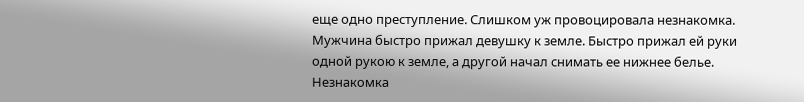еще одно преступление. Слишком уж провоцировала незнакомка.
Мужчина быстро прижал девушку к земле. Быстро прижал ей руки одной рукою к земле, а другой начал снимать ее нижнее белье.
Незнакомка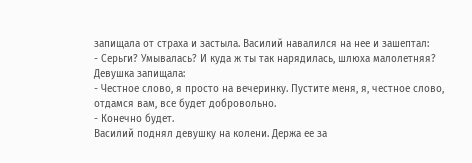запищала от страха и застыла. Василий навалился на нее и зашептал:
- Серьги? Умывалась? И куда ж ты так нарядилась, шлюха малолетняя?
Девушка запищала:
- Честное слово, я просто на вечеринку. Пустите меня, я, честное слово, отдамся вам, все будет добровольно.
- Конечно будет.
Василий поднял девушку на колени. Держа ее за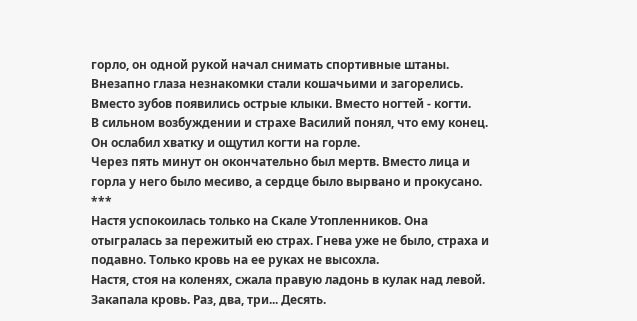горло, он одной рукой начал снимать спортивные штаны.
Внезапно глаза незнакомки стали кошачьими и загорелись. Вместо зубов появились острые клыки. Вместо ногтей - когти.
В сильном возбуждении и страхе Василий понял, что ему конец. Он ослабил хватку и ощутил когти на горле.
Через пять минут он окончательно был мертв. Вместо лица и горла у него было месиво, а сердце было вырвано и прокусано.
***
Настя успокоилась только на Скале Утопленников. Она отыгралась за пережитый ею страх. Гнева уже не было, страха и подавно. Только кровь на ее руках не высохла.
Настя, стоя на коленях, сжала правую ладонь в кулак над левой. Закапала кровь. Раз, два, три... Десять.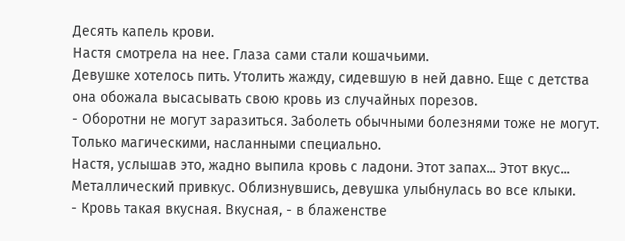Десять капель крови.
Настя смотрела на нее. Глаза сами стали кошачьими.
Девушке хотелось пить. Утолить жажду, сидевшую в ней давно. Еще с детства она обожала высасывать свою кровь из случайных порезов.
- Оборотни не могут заразиться. Заболеть обычными болезнями тоже не могут. Только магическими, насланными специально.
Настя, услышав это, жадно выпила кровь с ладони. Этот запах... Этот вкус... Металлический привкус. Облизнувшись, девушка улыбнулась во все клыки.
- Кровь такая вкусная. Вкусная, - в блаженстве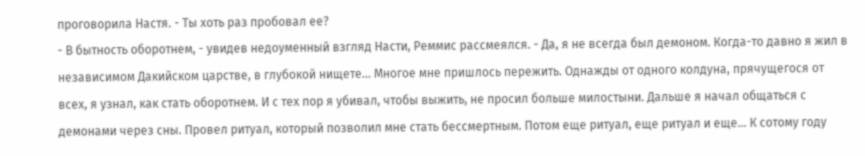проговорила Настя. - Ты хоть раз пробовал ее?
- В бытность оборотнем, - увидев недоуменный взгляд Насти, Реммис рассмеялся. - Да, я не всегда был демоном. Когда-то давно я жил в независимом Дакийском царстве, в глубокой нищете... Многое мне пришлось пережить. Однажды от одного колдуна, прячущегося от всех, я узнал, как стать оборотнем. И с тех пор я убивал, чтобы выжить, не просил больше милостыни. Дальше я начал общаться с демонами через сны. Провел ритуал, который позволил мне стать бессмертным. Потом еще ритуал, еще ритуал и еще... К сотому году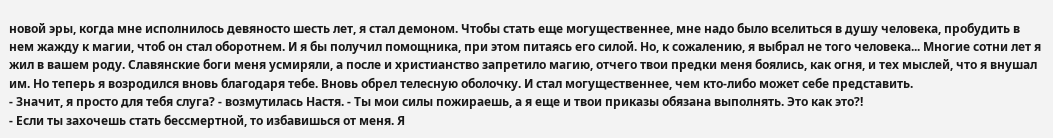новой эры, когда мне исполнилось девяносто шесть лет, я стал демоном. Чтобы стать еще могущественнее, мне надо было вселиться в душу человека, пробудить в нем жажду к магии, чтоб он стал оборотнем. И я бы получил помощника, при этом питаясь его силой. Но, к сожалению, я выбрал не того человека... Многие сотни лет я жил в вашем роду. Славянские боги меня усмиряли, а после и христианство запретило магию, отчего твои предки меня боялись, как огня, и тех мыслей, что я внушал им. Но теперь я возродился вновь благодаря тебе. Вновь обрел телесную оболочку. И стал могущественнее, чем кто-либо может себе представить.
- Значит, я просто для тебя слуга? - возмутилась Настя. - Ты мои силы пожираешь, а я еще и твои приказы обязана выполнять. Это как это?!
- Если ты захочешь стать бессмертной, то избавишься от меня. Я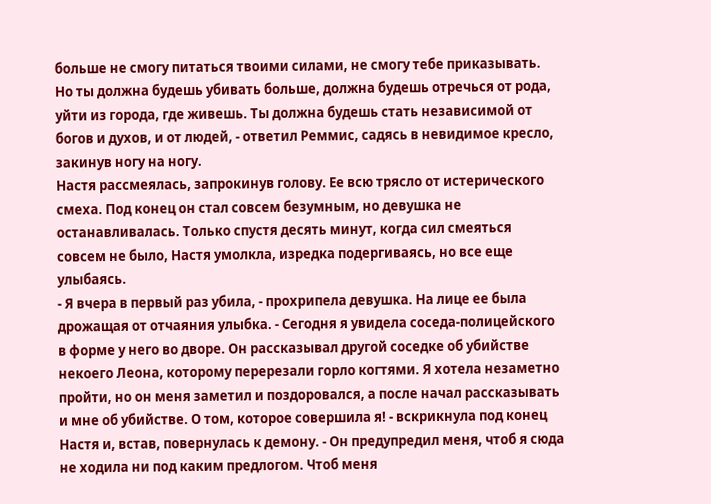больше не смогу питаться твоими силами, не смогу тебе приказывать. Но ты должна будешь убивать больше, должна будешь отречься от рода, уйти из города, где живешь. Ты должна будешь стать независимой от богов и духов, и от людей, - ответил Реммис, садясь в невидимое кресло, закинув ногу на ногу.
Настя рассмеялась, запрокинув голову. Ее всю трясло от истерического смеха. Под конец он стал совсем безумным, но девушка не останавливалась. Только спустя десять минут, когда сил смеяться совсем не было, Настя умолкла, изредка подергиваясь, но все еще улыбаясь.
- Я вчера в первый раз убила, - прохрипела девушка. На лице ее была дрожащая от отчаяния улыбка. - Сегодня я увидела соседа-полицейского в форме у него во дворе. Он рассказывал другой соседке об убийстве некоего Леона, которому перерезали горло когтями. Я хотела незаметно пройти, но он меня заметил и поздоровался, а после начал рассказывать и мне об убийстве. О том, которое совершила я! - вскрикнула под конец Настя и, встав, повернулась к демону. - Он предупредил меня, чтоб я сюда не ходила ни под каким предлогом. Чтоб меня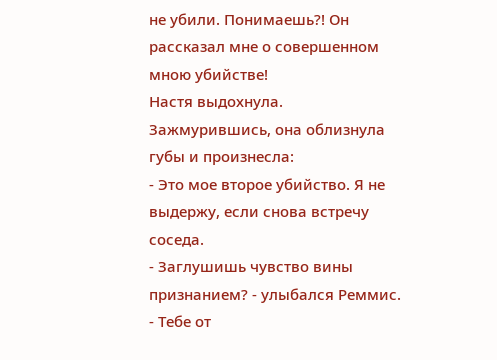не убили. Понимаешь?! Он рассказал мне о совершенном мною убийстве!
Настя выдохнула. Зажмурившись, она облизнула губы и произнесла:
- Это мое второе убийство. Я не выдержу, если снова встречу соседа.
- Заглушишь чувство вины признанием? - улыбался Реммис. - Тебе от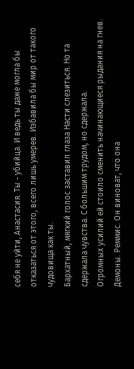себя не уйти, Анастасия. Ты - убийца. И ведь ты даже могла бы отказаться от этого, всего лишь умерев. Избавила бы мир от такого чудовища как ты.
Бархатный, мягкий голос заставил глаза Насти слезиться. Но та сдержала чувства. С большим трудом, но сдержала.
Огромных усилий ей стоило сменить начинающиеся рыдания на гнев. Демоны. Реммис. Он виноват, что она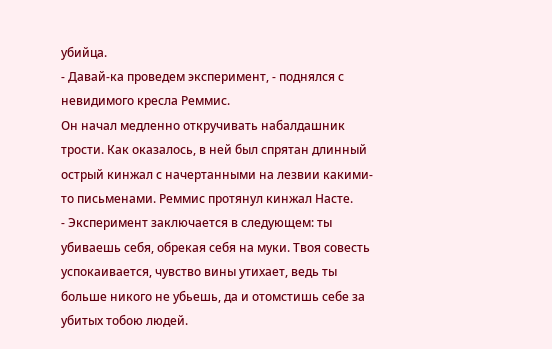убийца.
- Давай-ка проведем эксперимент, - поднялся с невидимого кресла Реммис.
Он начал медленно откручивать набалдашник трости. Как оказалось, в ней был спрятан длинный острый кинжал с начертанными на лезвии какими-то письменами. Реммис протянул кинжал Насте.
- Эксперимент заключается в следующем: ты убиваешь себя, обрекая себя на муки. Твоя совесть успокаивается, чувство вины утихает, ведь ты больше никого не убьешь, да и отомстишь себе за убитых тобою людей.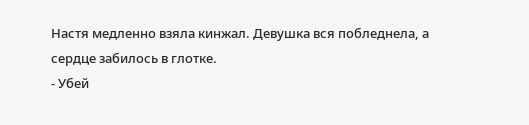Настя медленно взяла кинжал. Девушка вся побледнела, а сердце забилось в глотке.
- Убей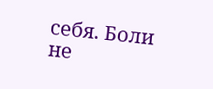себя. Боли не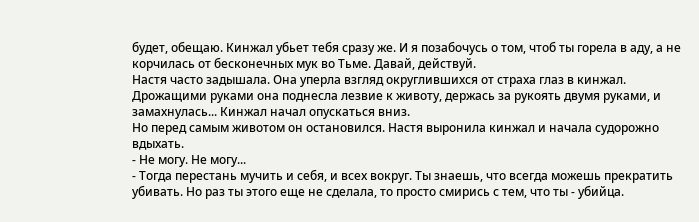будет, обещаю. Кинжал убьет тебя сразу же. И я позабочусь о том, чтоб ты горела в аду, а не корчилась от бесконечных мук во Тьме. Давай, действуй.
Настя часто задышала. Она уперла взгляд округлившихся от страха глаз в кинжал. Дрожащими руками она поднесла лезвие к животу, держась за рукоять двумя руками, и замахнулась... Кинжал начал опускаться вниз.
Но перед самым животом он остановился. Настя выронила кинжал и начала судорожно вдыхать.
- Не могу. Не могу...
- Тогда перестань мучить и себя, и всех вокруг. Ты знаешь, что всегда можешь прекратить убивать. Но раз ты этого еще не сделала, то просто смирись с тем, что ты - убийца.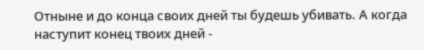Отныне и до конца своих дней ты будешь убивать. А когда наступит конец твоих дней -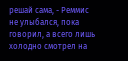решай сама, - Реммис не улыбался, пока говорил, а всего лишь холодно смотрел на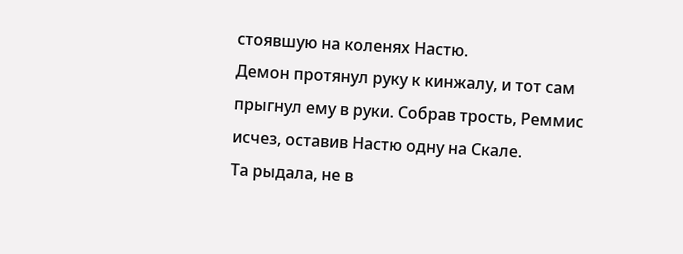стоявшую на коленях Настю.
Демон протянул руку к кинжалу, и тот сам прыгнул ему в руки. Собрав трость, Реммис исчез, оставив Настю одну на Скале.
Та рыдала, не в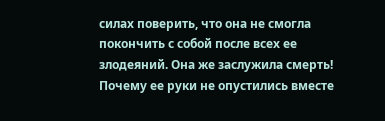силах поверить, что она не смогла покончить с собой после всех ее злодеяний. Она же заслужила смерть! Почему ее руки не опустились вместе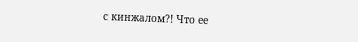с кинжалом?! Что ее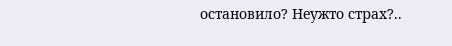остановило? Неужто страх?..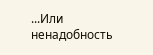...Или ненадобность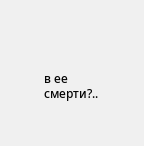в ее смерти?..